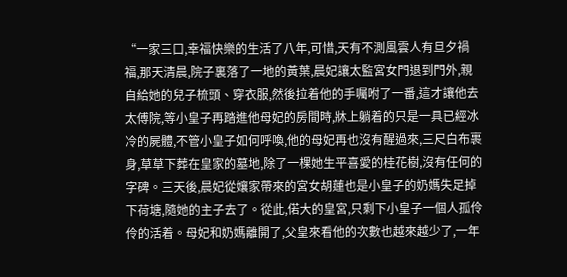“一家三口,幸福快樂的生活了八年,可惜,天有不測風雲人有旦夕禍福,那天清晨,院子裏落了一地的黃葉,晨妃讓太監宮女門退到門外,親自給她的兒子梳頭、穿衣服,然後拉着他的手囑咐了一番,這才讓他去太傅院,等小皇子再踏進他母妃的房間時,牀上躺着的只是一具已經冰冷的屍體,不管小皇子如何呼喚,他的母妃再也沒有醒過來,三尺白布裹身,草草下葬在皇家的墓地,除了一棵她生平喜愛的桂花樹,沒有任何的字碑。三天後,晨妃從孃家帶來的宮女胡蓮也是小皇子的奶媽失足掉下荷塘,隨她的主子去了。從此,偌大的皇宮,只剩下小皇子一個人孤伶伶的活着。母妃和奶媽離開了,父皇來看他的次數也越來越少了,一年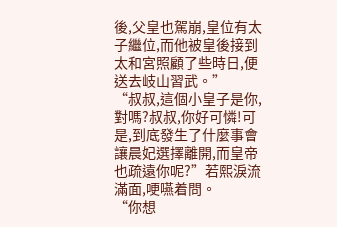後,父皇也駕崩,皇位有太子繼位,而他被皇後接到太和宮照顧了些時日,便送去岐山習武。”
“叔叔,這個小皇子是你,對嗎?叔叔,你好可憐!可是,到底發生了什麼事會讓晨妃選擇離開,而皇帝也疏遠你呢?”若熙淚流滿面,哽嚥着問。
“你想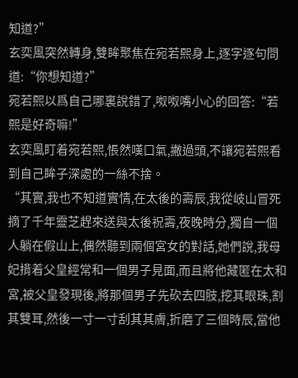知道?”
玄奕風突然轉身,雙眸聚焦在宛若熙身上,逐字逐句問道:“你想知道?”
宛若熙以爲自己哪裏說錯了,呶呶嘴小心的回答:“若熙是好奇嘛!”
玄奕風盯着宛若熙,悵然嘆口氣,撇過頭,不讓宛若熙看到自己眸子深處的一絲不捨。
“其實,我也不知道實情,在太後的壽辰,我從岐山冒死摘了千年靈芝趕來送與太後祝壽,夜晚時分,獨自一個人躺在假山上,偶然聽到兩個宮女的對話,她們說,我母妃揹着父皇經常和一個男子見面,而且將他藏匿在太和宮,被父皇發現後,將那個男子先砍去四肢,挖其眼珠,割其雙耳,然後一寸一寸刮其其膚,折磨了三個時辰,當他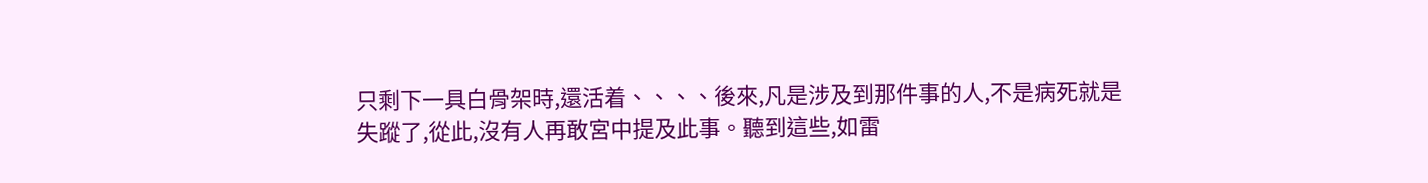只剩下一具白骨架時,還活着、、、、後來,凡是涉及到那件事的人,不是病死就是失蹤了,從此,沒有人再敢宮中提及此事。聽到這些,如雷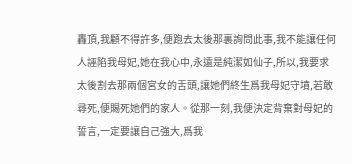轟頂,我顧不得許多,便跑去太後那裏詢問此事,我不能讓任何人誣陷我母妃,她在我心中,永遠是純潔如仙子,所以,我要求太後割去那兩個宮女的舌頭,讓她們終生爲我母妃守墳,若敢尋死,便賜死她們的家人。從那一刻,我便決定背棄對母妃的誓言,一定要讓自己強大,爲我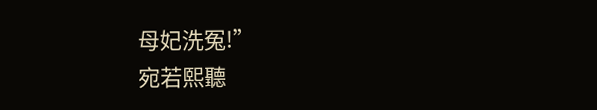母妃洗冤!”
宛若熙聽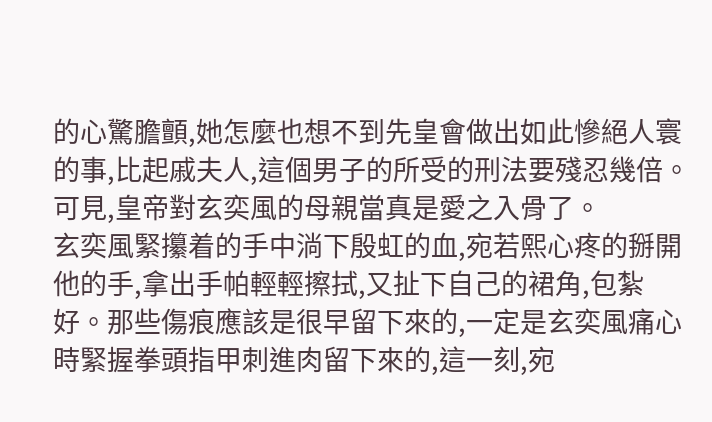的心驚膽顫,她怎麼也想不到先皇會做出如此慘絕人寰的事,比起戚夫人,這個男子的所受的刑法要殘忍幾倍。可見,皇帝對玄奕風的母親當真是愛之入骨了。
玄奕風緊攥着的手中淌下殷虹的血,宛若熙心疼的掰開他的手,拿出手帕輕輕擦拭,又扯下自己的裙角,包紮好。那些傷痕應該是很早留下來的,一定是玄奕風痛心時緊握拳頭指甲刺進肉留下來的,這一刻,宛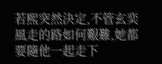若熙突然決定,不管玄奕風走的路如何艱難,她都要隨他一起走下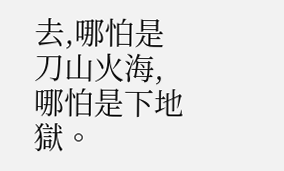去,哪怕是刀山火海,哪怕是下地獄。